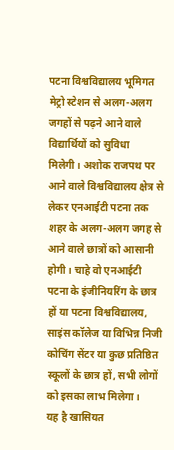पटना विश्वविद्यालय भूमिगत मेट्रो स्टेशन से अलग-अलग जगहों से पढ़ने आने वाले विद्यार्थियों को सुविधा मिलेगी। अशोक राजपथ पर आने वाले विश्वविद्यालय क्षेत्र से लेकर एनआईटी पटना तक शहर के अलग-अलग जगह से आने वाले छात्रों को आसानी होगी। चाहे वो एनआईटी पटना के इंजीनियरिंग के छात्र हों या पटना विश्वविद्यालय, साइंस कॉलेज या विभिन्न निजी कोचिंग सेंटर या कुछ प्रतिष्ठित स्कूलों के छात्र हों, सभी लोगों को इसका लाभ मिलेगा।
यह है खासियत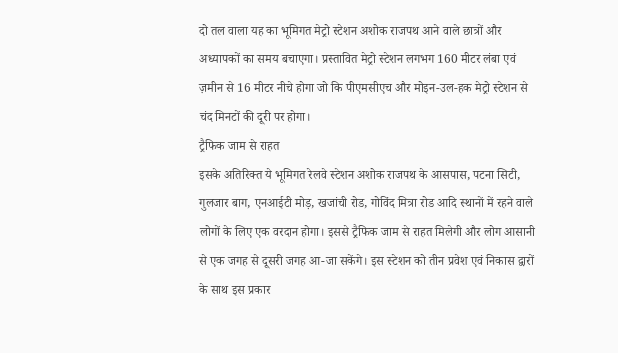दो तल वाला यह का भूमिगत मेट्रो स्टेशन अशोक राजपथ आने वाले छात्रों और अध्यापकों का समय बचाएगा। प्रस्तावित मेट्रो स्टेशन लगभग 160 मीटर लंबा एवं ज़मीन से 16 मीटर नीचे होगा जो कि पीएमसीएच और मोइन-उल-हक मेट्रो स्टेशन से चंद मिनटों की दूरी पर होगा।
ट्रैफिक जाम से राहत
इसके अतिरिक्त ये भूमिगत रेलवे स्टेशन अशोक राजपथ के आसपास, पटना सिटी, गुलजार बाग, एनआईटी मोड़, खजांची रोड, गोविंद मित्रा रोड आदि स्थानों में रहने वाले लोगों के लिए एक वरदान होगा। इससे ट्रैफिक जाम से राहत मिलेगी और लोग आसानी से एक जगह से दूसरी जगह आ-जा सकेंगे। इस स्टेशन को तीन प्रवेश एवं निकास द्वारों के साथ इस प्रकार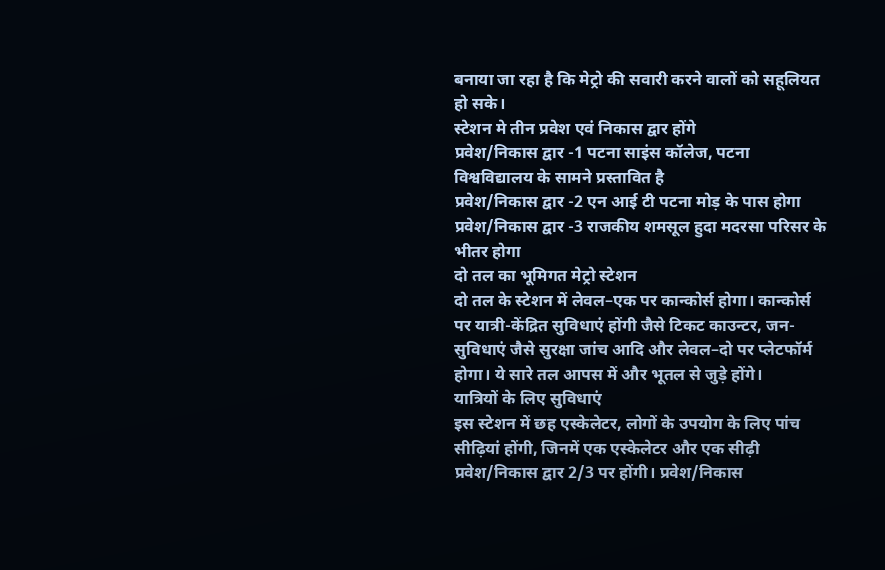बनाया जा रहा है कि मेट्रो की सवारी करने वालों को सहूलियत हो सके।
स्टेशन मे तीन प्रवेश एवं निकास द्वार होंगे
प्रवेश/निकास द्वार -1 पटना साइंस कॉलेज, पटना विश्वविद्यालय के सामने प्रस्तावित है
प्रवेश/निकास द्वार -2 एन आई टी पटना मोड़ के पास होगा
प्रवेश/निकास द्वार -3 राजकीय शमसूल हुदा मदरसा परिसर के भीतर होगा
दो तल का भूमिगत मेट्रो स्टेशन
दो तल के स्टेशन में लेवल–एक पर कान्कोर्स होगा। कान्कोर्स पर यात्री-केंद्रित सुविधाएं होंगी जैसे टिकट काउन्टर, जन-सुविधाएं जैसे सुरक्षा जांच आदि और लेवल–दो पर प्लेटफॉर्म होगा। ये सारे तल आपस में और भूतल से जुड़े होंगे।
यात्रियों के लिए सुविधाएं
इस स्टेशन में छह एस्केलेटर, लोगों के उपयोग के लिए पांच सीढ़ियां होंगी, जिनमें एक एस्केलेटर और एक सीढ़ी प्रवेश/निकास द्वार 2/3 पर होंगी। प्रवेश/निकास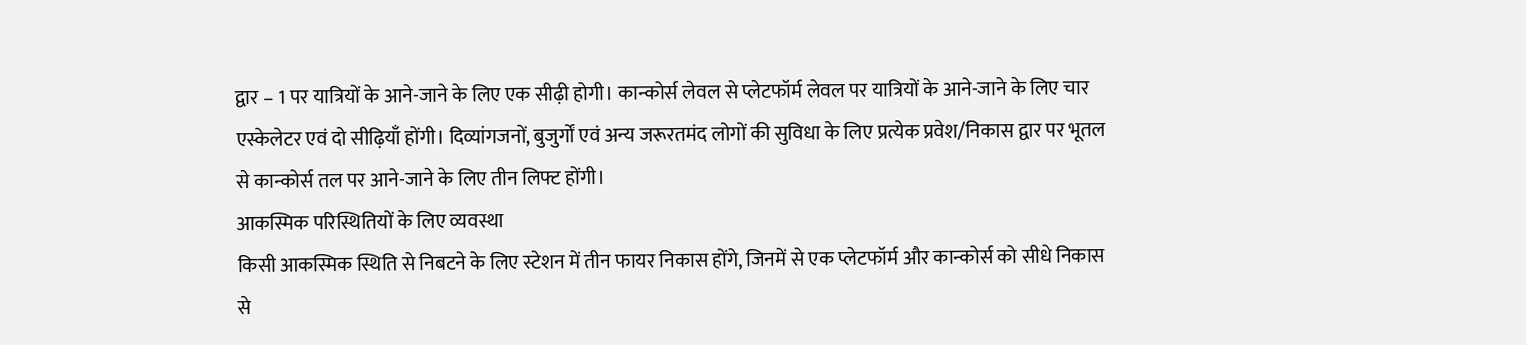द्वार – 1 पर यात्रियों के आने-जाने के लिए एक सीढ़ी होगी। कान्कोर्स लेवल से प्लेटफॉर्म लेवल पर यात्रियों के आने-जाने के लिए चार एस्केलेटर एवं दो सीढ़ियाँ होंगी। दिव्यांगजनों, बुजुर्गों एवं अन्य जरूरतमंद लोगों की सुविधा के लिए प्रत्येक प्रवेश/निकास द्वार पर भूतल से कान्कोर्स तल पर आने-जाने के लिए तीन लिफ्ट होंगी।
आकस्मिक परिस्थितियों के लिए व्यवस्था
किसी आकस्मिक स्थिति से निबटने के लिए स्टेशन में तीन फायर निकास होंगे, जिनमें से एक प्लेटफॉर्म और कान्कोर्स को सीधे निकास से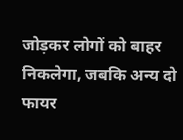जोड़कर लोगों को बाहर निकलेगा, जबकि अन्य दो फायर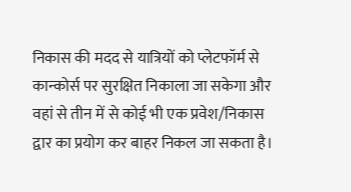निकास की मदद से यात्रियों को प्लेटफॉर्म से कान्कोर्स पर सुरक्षित निकाला जा सकेगा और वहां से तीन में से कोई भी एक प्रवेश/निकास द्वार का प्रयोग कर बाहर निकल जा सकता है।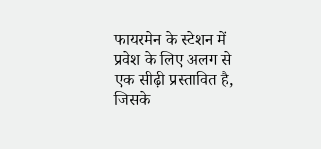फायरमेन के स्टेशन में प्रवेश के लिए अलग से एक सीढ़ी प्रस्तावित है, जिसके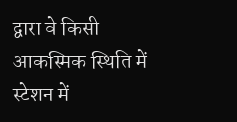द्वारा वे किसी आकस्मिक स्थिति में स्टेशन में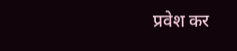प्रवेश कर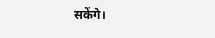सकेंगे।